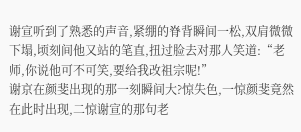谢宣听到了熟悉的声音,紧绷的脊背瞬间一松,双肩微微下塌,顷刻间他又站的笔直,扭过脸去对那人笑道:“老师,你说他可不可笑,要给我改祖宗呢!”
谢京在颜斐出现的那一刻瞬间大?惊失色,一惊颜斐竟然在此时出现,二惊谢宣的那句老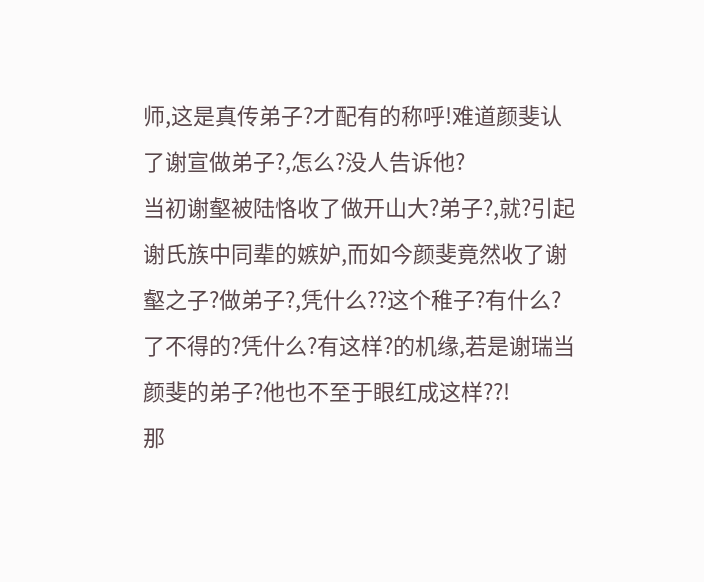师,这是真传弟子?才配有的称呼!难道颜斐认了谢宣做弟子?,怎么?没人告诉他?
当初谢壑被陆恪收了做开山大?弟子?,就?引起谢氏族中同辈的嫉妒,而如今颜斐竟然收了谢壑之子?做弟子?,凭什么??这个稚子?有什么?了不得的?凭什么?有这样?的机缘,若是谢瑞当颜斐的弟子?他也不至于眼红成这样??!
那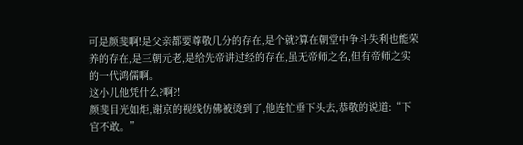可是颜斐啊!是父亲都要尊敬几分的存在,是个就?算在朝堂中争斗失利也能荣养的存在,是三朝元老,是给先帝讲过经的存在,虽无帝师之名,但有帝师之实的一代鸿儒啊。
这小儿他凭什么?啊?!
颜斐目光如炬,谢京的视线仿佛被烫到了,他连忙垂下头去,恭敬的说道:“下官不敢。”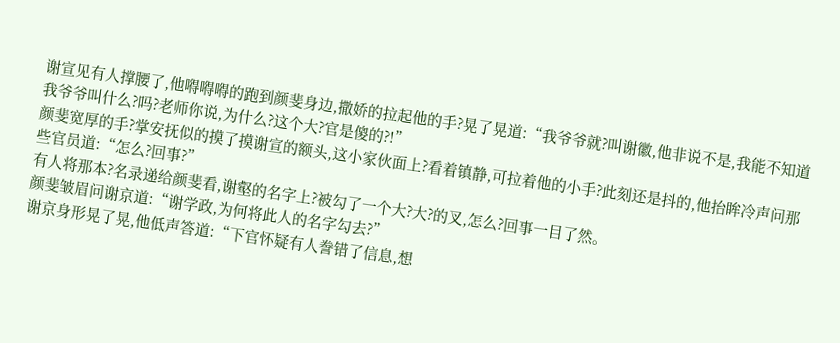谢宣见有人撑腰了,他嘚嘚嘚的跑到颜斐身边,撒娇的拉起他的手?晃了晃道:“我爷爷就?叫谢徽,他非说不是,我能不知道我爷爷叫什么?吗?老师你说,为什么?这个大?官是傻的?!”
颜斐宽厚的手?掌安抚似的摸了摸谢宣的额头,这小家伙面上?看着镇静,可拉着他的小手?此刻还是抖的,他抬眸冷声问那些官员道:“怎么?回事?”
有人将那本?名录递给颜斐看,谢壑的名字上?被勾了一个大?大?的叉,怎么?回事一目了然。
颜斐皱眉问谢京道:“谢学政,为何将此人的名字勾去?”
谢京身形晃了晃,他低声答道:“下官怀疑有人誊错了信息,想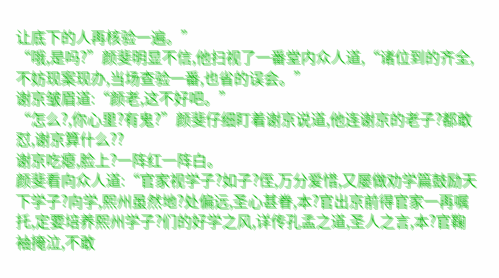让底下的人再核验一遍。”
“哦,是吗?”颜斐明显不信,他扫视了一番堂内众人道,“诸位到的齐全,不妨现案现办,当场查验一番,也省的误会。”
谢京皱眉道:“颜老,这不好吧。”
“怎么?,你心里?有鬼?”颜斐仔细盯着谢京说道,他连谢京的老子?都敢怼,谢京算什么??
谢京吃瘪,脸上?一阵红一阵白。
颜斐看向众人道:“官家视学子?如子?侄,万分爱惜,又屡做劝学篇鼓励天下学子?向学,熙州虽然地?处偏远,圣心甚眷,本?官出京前得官家一再嘱托,定要培养熙州学子?们的好学之风,详传孔孟之道,圣人之言,本?官鞠袖掩泣,不敢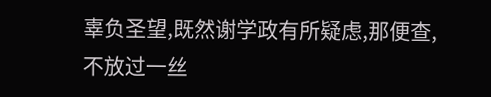辜负圣望,既然谢学政有所疑虑,那便查,不放过一丝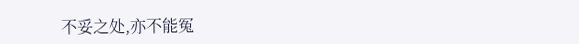不妥之处,亦不能冤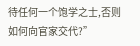待任何一个饱学之士,否则如何向官家交代?”